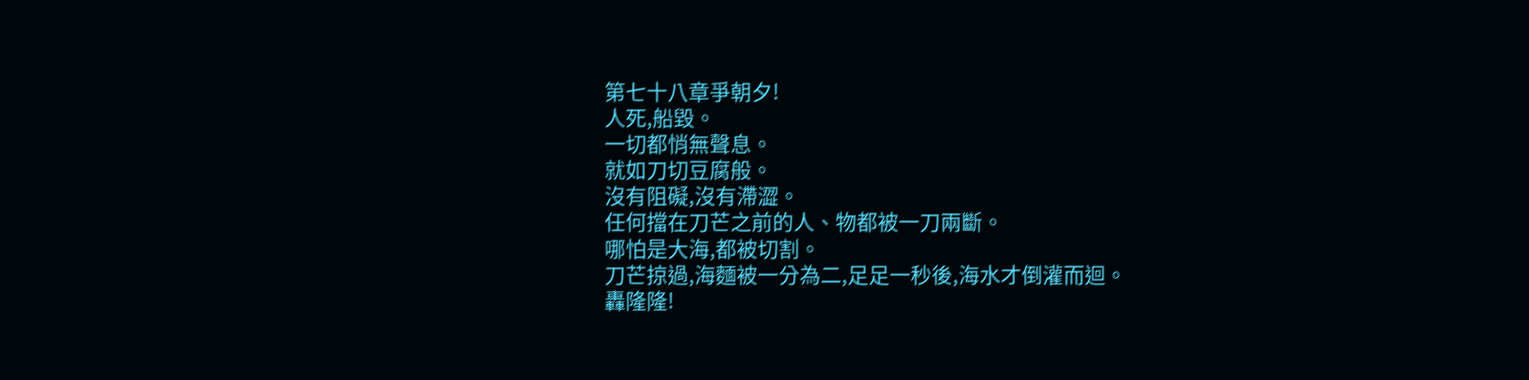第七十八章爭朝夕!
人死,船毀。
一切都悄無聲息。
就如刀切豆腐般。
沒有阻礙,沒有滯澀。
任何擋在刀芒之前的人、物都被一刀兩斷。
哪怕是大海,都被切割。
刀芒掠過,海麵被一分為二,足足一秒後,海水才倒灌而迴。
轟隆隆!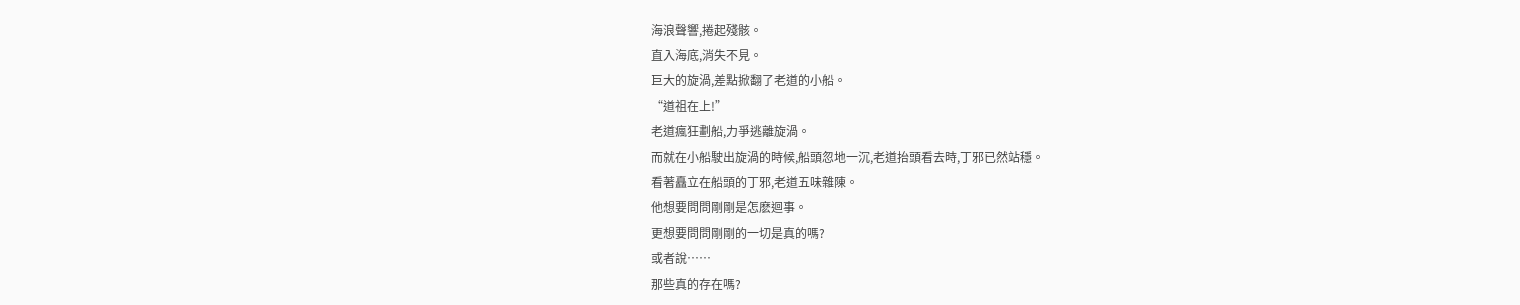海浪聲響,捲起殘骸。
直入海底,消失不見。
巨大的旋渦,差點掀翻了老道的小船。
“道祖在上!”
老道瘋狂劃船,力爭逃離旋渦。
而就在小船駛出旋渦的時候,船頭忽地一沉,老道抬頭看去時,丁邪已然站穩。
看著矗立在船頭的丁邪,老道五味雜陳。
他想要問問剛剛是怎麽迴事。
更想要問問剛剛的一切是真的嗎?
或者說……
那些真的存在嗎?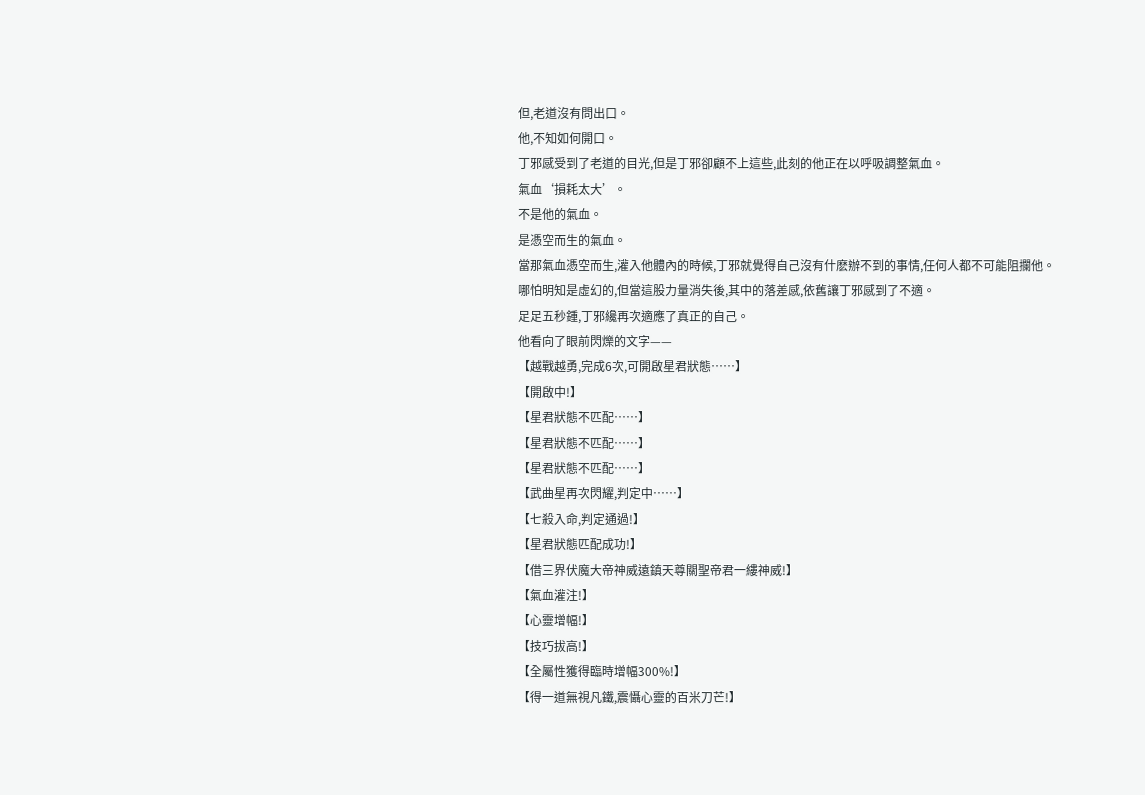但,老道沒有問出口。
他,不知如何開口。
丁邪感受到了老道的目光,但是丁邪卻顧不上這些,此刻的他正在以呼吸調整氣血。
氣血‘損耗太大’。
不是他的氣血。
是憑空而生的氣血。
當那氣血憑空而生,灌入他體內的時候,丁邪就覺得自己沒有什麽辦不到的事情,任何人都不可能阻攔他。
哪怕明知是虛幻的,但當這股力量消失後,其中的落差感,依舊讓丁邪感到了不適。
足足五秒鍾,丁邪纔再次適應了真正的自己。
他看向了眼前閃爍的文字——
【越戰越勇,完成6次,可開啟星君狀態……】
【開啟中!】
【星君狀態不匹配……】
【星君狀態不匹配……】
【星君狀態不匹配……】
【武曲星再次閃耀,判定中……】
【七殺入命,判定通過!】
【星君狀態匹配成功!】
【借三界伏魔大帝神威遠鎮天尊關聖帝君一縷神威!】
【氣血灌注!】
【心靈增幅!】
【技巧拔高!】
【全屬性獲得臨時增幅300%!】
【得一道無視凡鐵,震懾心靈的百米刀芒!】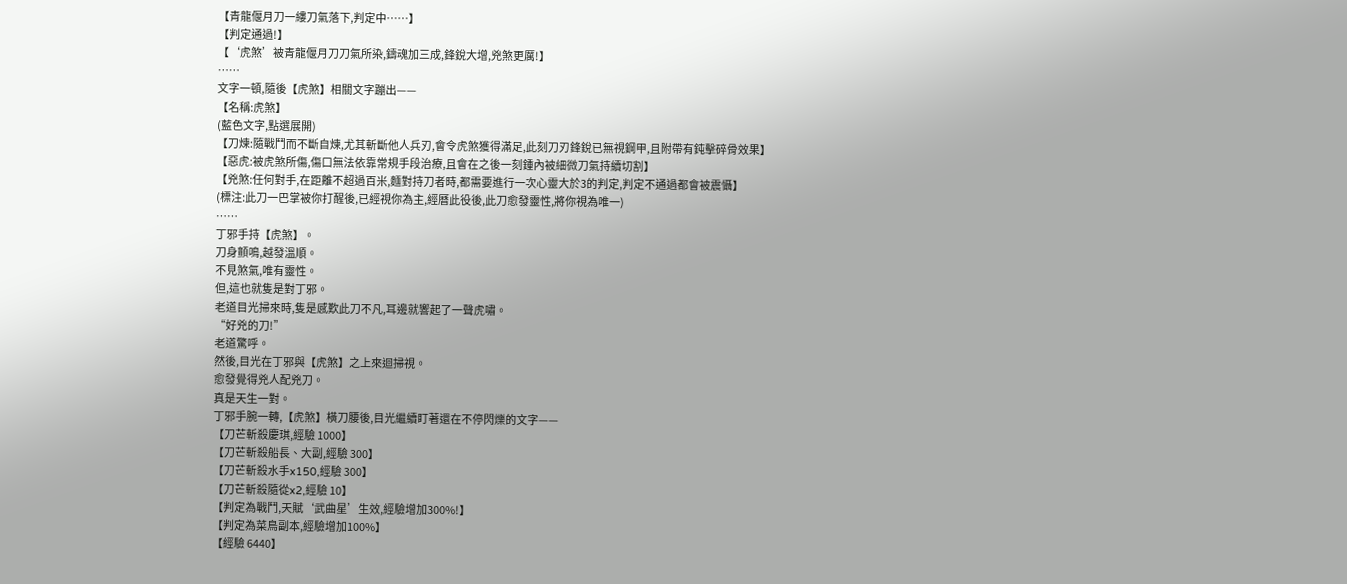【青龍偃月刀一縷刀氣落下,判定中……】
【判定通過!】
【‘虎煞’被青龍偃月刀刀氣所染,鑄魂加三成,鋒銳大增,兇煞更厲!】
……
文字一頓,隨後【虎煞】相關文字蹦出——
【名稱:虎煞】
(藍色文字,點選展開)
【刀煉:隨戰鬥而不斷自煉,尤其斬斷他人兵刃,會令虎煞獲得滿足,此刻刀刃鋒銳已無視鋼甲,且附帶有鈍擊碎骨效果】
【惡虎:被虎煞所傷,傷口無法依靠常規手段治療,且會在之後一刻鍾內被細微刀氣持續切割】
【兇煞:任何對手,在距離不超過百米,麵對持刀者時,都需要進行一次心靈大於3的判定,判定不通過都會被震懾】
(標注:此刀一巴掌被你打醒後,已經視你為主,經曆此役後,此刀愈發靈性,將你視為唯一)
……
丁邪手持【虎煞】。
刀身顫鳴,越發溫順。
不見煞氣,唯有靈性。
但,這也就隻是對丁邪。
老道目光掃來時,隻是感歎此刀不凡,耳邊就響起了一聲虎嘯。
“好兇的刀!”
老道驚呼。
然後,目光在丁邪與【虎煞】之上來迴掃視。
愈發覺得兇人配兇刀。
真是天生一對。
丁邪手腕一轉,【虎煞】橫刀腰後,目光繼續盯著還在不停閃爍的文字——
【刀芒斬殺慶琪,經驗 1000】
【刀芒斬殺船長、大副,經驗 300】
【刀芒斬殺水手x150,經驗 300】
【刀芒斬殺隨從x2,經驗 10】
【判定為戰鬥,天賦‘武曲星’生效,經驗增加300%!】
【判定為菜鳥副本,經驗增加100%】
【經驗 6440】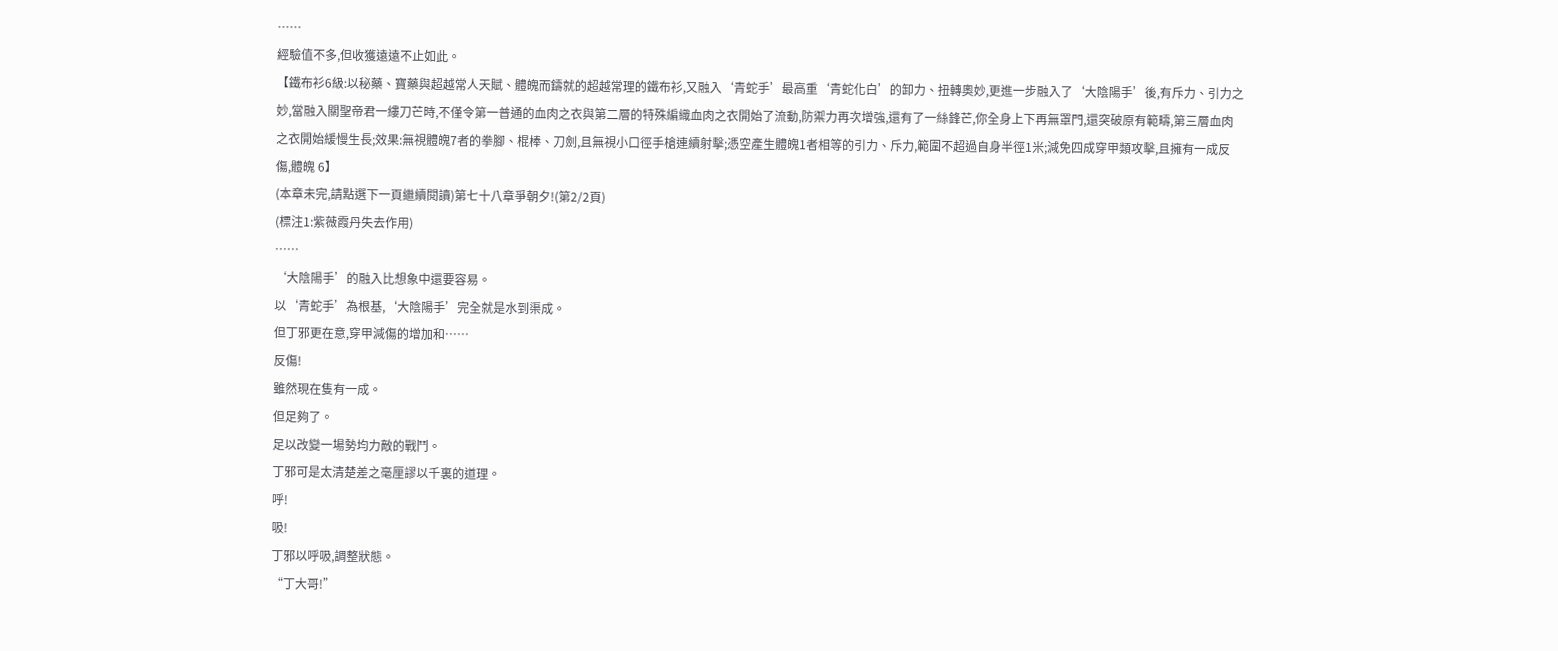……
經驗值不多,但收獲遠遠不止如此。
【鐵布衫6級:以秘藥、寶藥與超越常人天賦、體魄而鑄就的超越常理的鐵布衫,又融入‘青蛇手’最高重‘青蛇化白’的卸力、扭轉奧妙,更進一步融入了‘大陰陽手’後,有斥力、引力之妙,當融入關聖帝君一縷刀芒時,不僅令第一普通的血肉之衣與第二層的特殊編織血肉之衣開始了流動,防禦力再次增強,還有了一絲鋒芒,你全身上下再無罩門,還突破原有範疇,第三層血肉之衣開始緩慢生長;效果:無視體魄7者的拳腳、棍棒、刀劍,且無視小口徑手槍連續射擊;憑空產生體魄1者相等的引力、斥力,範圍不超過自身半徑1米;減免四成穿甲類攻擊,且擁有一成反傷,體魄 6】
(本章未完,請點選下一頁繼續閱讀)第七十八章爭朝夕!(第2/2頁)
(標注1:紫薇霞丹失去作用)
……
‘大陰陽手’的融入比想象中還要容易。
以‘青蛇手’為根基,‘大陰陽手’完全就是水到渠成。
但丁邪更在意,穿甲減傷的增加和……
反傷!
雖然現在隻有一成。
但足夠了。
足以改變一場勢均力敵的戰鬥。
丁邪可是太清楚差之毫厘謬以千裏的道理。
呼!
吸!
丁邪以呼吸,調整狀態。
“丁大哥!”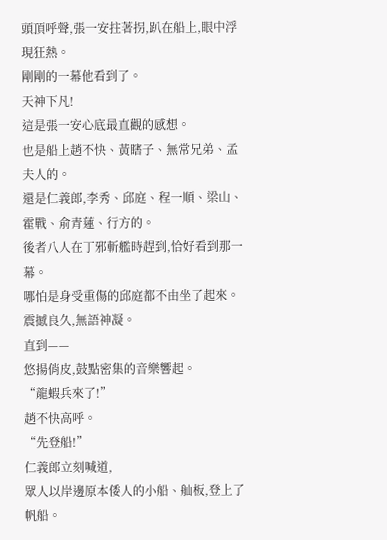頭頂呼聲,張一安拄著拐,趴在船上,眼中浮現狂熱。
剛剛的一幕他看到了。
天神下凡!
這是張一安心底最直觀的感想。
也是船上趙不快、黃瞎子、無常兄弟、孟夫人的。
還是仁義郎,李秀、邱庭、程一順、梁山、霍戰、俞青蓮、行方的。
後者八人在丁邪斬艦時趕到,恰好看到那一幕。
哪怕是身受重傷的邱庭都不由坐了起來。
震撼良久,無語神凝。
直到——
悠揚俏皮,鼓點密集的音樂響起。
“龍蝦兵來了!”
趙不快高呼。
“先登船!”
仁義郎立刻喊道,
眾人以岸邊原本倭人的小船、舢板,登上了帆船。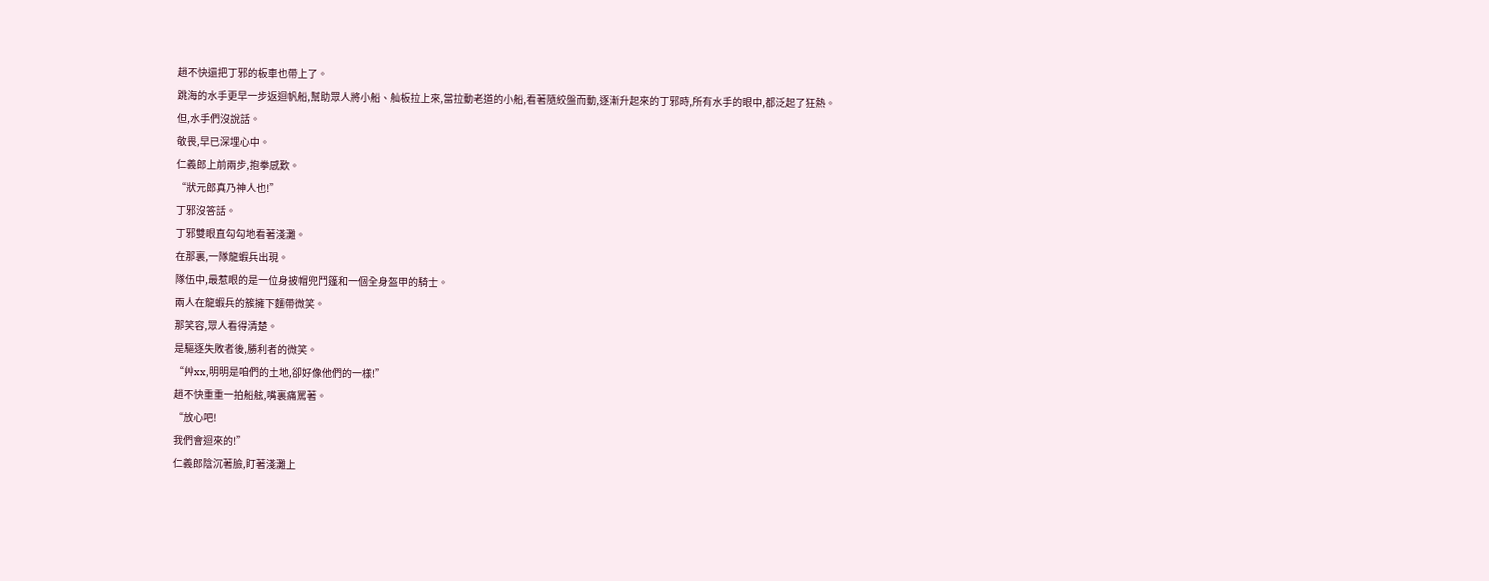趙不快還把丁邪的板車也帶上了。
跳海的水手更早一步返迴帆船,幫助眾人將小船、舢板拉上來,當拉動老道的小船,看著隨絞盤而動,逐漸升起來的丁邪時,所有水手的眼中,都泛起了狂熱。
但,水手們沒說話。
敬畏,早已深埋心中。
仁義郎上前兩步,抱拳感歎。
“狀元郎真乃神人也!”
丁邪沒答話。
丁邪雙眼直勾勾地看著淺灘。
在那裏,一隊龍蝦兵出現。
隊伍中,最惹眼的是一位身披帽兜鬥篷和一個全身盔甲的騎士。
兩人在龍蝦兵的簇擁下麵帶微笑。
那笑容,眾人看得清楚。
是驅逐失敗者後,勝利者的微笑。
“艸xx,明明是咱們的土地,卻好像他們的一樣!”
趙不快重重一拍船舷,嘴裏痛罵著。
“放心吧!
我們會迴來的!”
仁義郎陰沉著臉,盯著淺灘上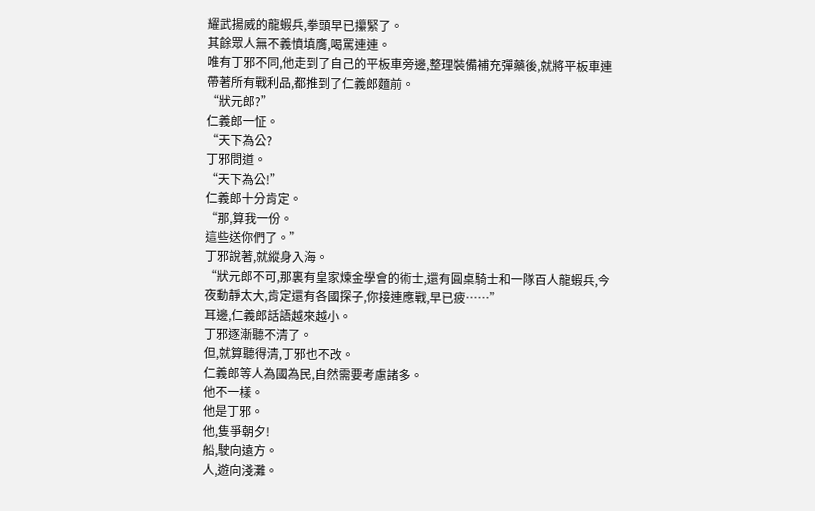耀武揚威的龍蝦兵,拳頭早已攥緊了。
其餘眾人無不義憤填膺,喝罵連連。
唯有丁邪不同,他走到了自己的平板車旁邊,整理裝備補充彈藥後,就將平板車連帶著所有戰利品,都推到了仁義郎麵前。
“狀元郎?”
仁義郎一怔。
“天下為公?
丁邪問道。
“天下為公!”
仁義郎十分肯定。
“那,算我一份。
這些送你們了。”
丁邪說著,就縱身入海。
“狀元郎不可,那裏有皇家煉金學會的術士,還有圓桌騎士和一隊百人龍蝦兵,今夜動靜太大,肯定還有各國探子,你接連應戰,早已疲……”
耳邊,仁義郎話語越來越小。
丁邪逐漸聽不清了。
但,就算聽得清,丁邪也不改。
仁義郎等人為國為民,自然需要考慮諸多。
他不一樣。
他是丁邪。
他,隻爭朝夕!
船,駛向遠方。
人,遊向淺灘。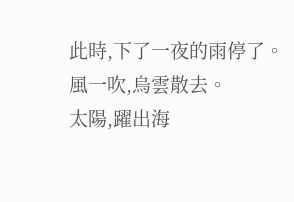此時,下了一夜的雨停了。
風一吹,烏雲散去。
太陽,躍出海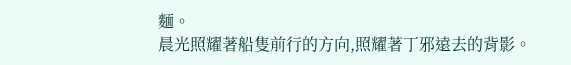麵。
晨光照耀著船隻前行的方向,照耀著丁邪遠去的背影。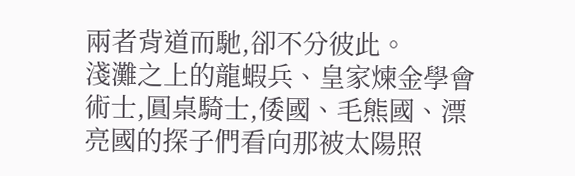兩者背道而馳,卻不分彼此。
淺灘之上的龍蝦兵、皇家煉金學會術士,圓桌騎士,倭國、毛熊國、漂亮國的探子們看向那被太陽照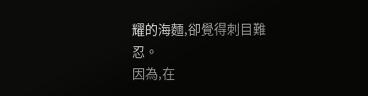耀的海麵,卻覺得刺目難忍。
因為,在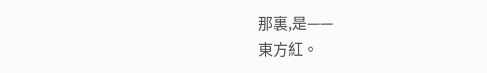那裏,是——
東方紅。